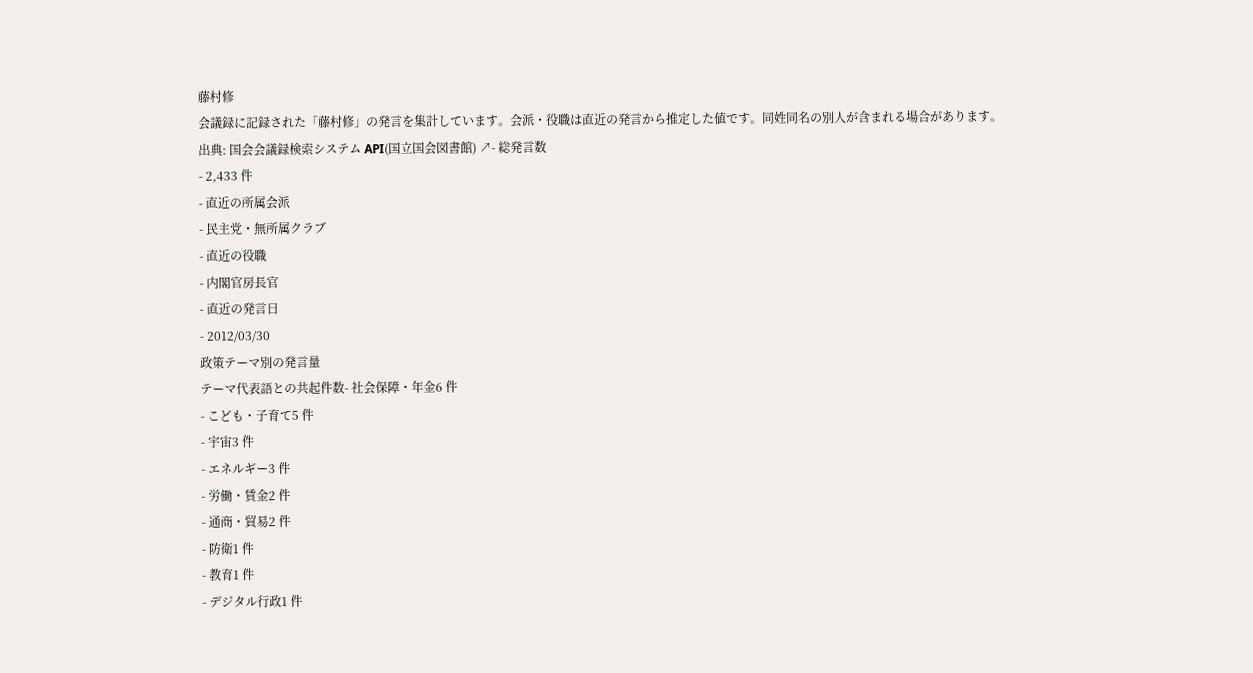藤村修
会議録に記録された「藤村修」の発言を集計しています。会派・役職は直近の発言から推定した値です。同姓同名の別人が含まれる場合があります。
出典: 国会会議録検索システム API(国立国会図書館) ↗- 総発言数
- 2,433 件
- 直近の所属会派
- 民主党・無所属クラブ
- 直近の役職
- 内閣官房長官
- 直近の発言日
- 2012/03/30
政策テーマ別の発言量
テーマ代表語との共起件数- 社会保障・年金6 件
- こども・子育て5 件
- 宇宙3 件
- エネルギー3 件
- 労働・賃金2 件
- 通商・貿易2 件
- 防衛1 件
- 教育1 件
- デジタル行政1 件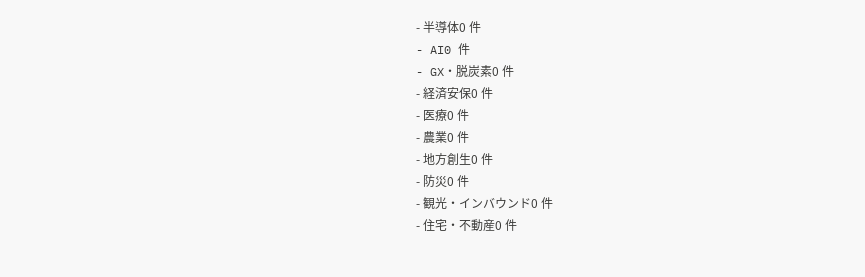- 半導体0 件
- AI0 件
- GX・脱炭素0 件
- 経済安保0 件
- 医療0 件
- 農業0 件
- 地方創生0 件
- 防災0 件
- 観光・インバウンド0 件
- 住宅・不動産0 件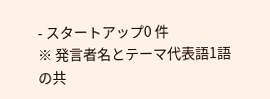- スタートアップ0 件
※ 発言者名とテーマ代表語1語の共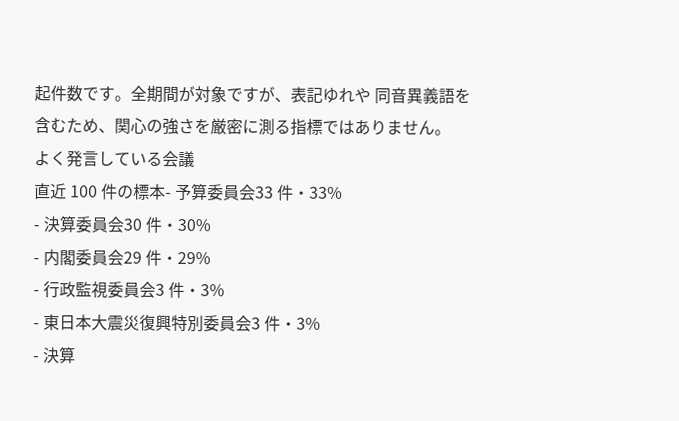起件数です。全期間が対象ですが、表記ゆれや 同音異義語を含むため、関心の強さを厳密に測る指標ではありません。
よく発言している会議
直近 100 件の標本- 予算委員会33 件・33%
- 決算委員会30 件・30%
- 内閣委員会29 件・29%
- 行政監視委員会3 件・3%
- 東日本大震災復興特別委員会3 件・3%
- 決算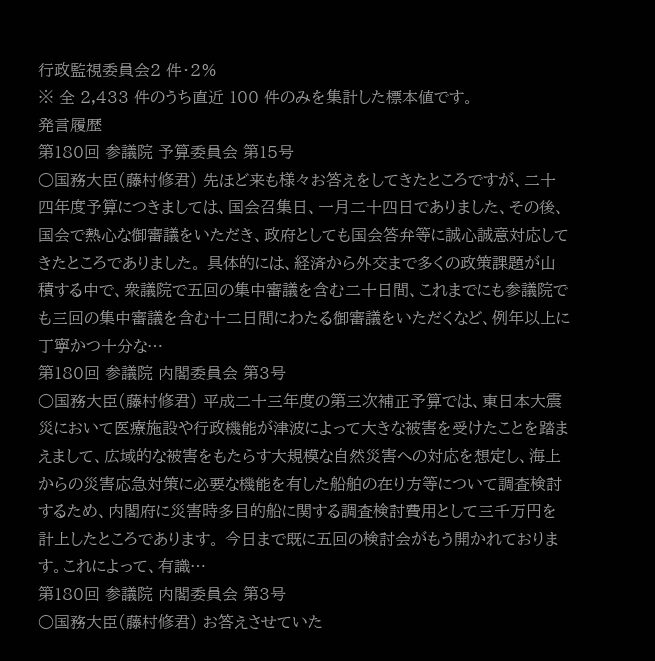行政監視委員会2 件・2%
※ 全 2,433 件のうち直近 100 件のみを集計した標本値です。
発言履歴
第180回 参議院 予算委員会 第15号
○国務大臣(藤村修君) 先ほど来も様々お答えをしてきたところですが、二十四年度予算につきましては、国会召集日、一月二十四日でありました、その後、国会で熱心な御審議をいただき、政府としても国会答弁等に誠心誠意対応してきたところでありました。 具体的には、経済から外交まで多くの政策課題が山積する中で、衆議院で五回の集中審議を含む二十日間、これまでにも参議院でも三回の集中審議を含む十二日間にわたる御審議をいただくなど、例年以上に丁寧かつ十分な…
第180回 参議院 内閣委員会 第3号
○国務大臣(藤村修君) 平成二十三年度の第三次補正予算では、東日本大震災において医療施設や行政機能が津波によって大きな被害を受けたことを踏まえまして、広域的な被害をもたらす大規模な自然災害への対応を想定し、海上からの災害応急対策に必要な機能を有した船舶の在り方等について調査検討するため、内閣府に災害時多目的船に関する調査検討費用として三千万円を計上したところであります。 今日まで既に五回の検討会がもう開かれております。これによって、有識…
第180回 参議院 内閣委員会 第3号
○国務大臣(藤村修君) お答えさせていた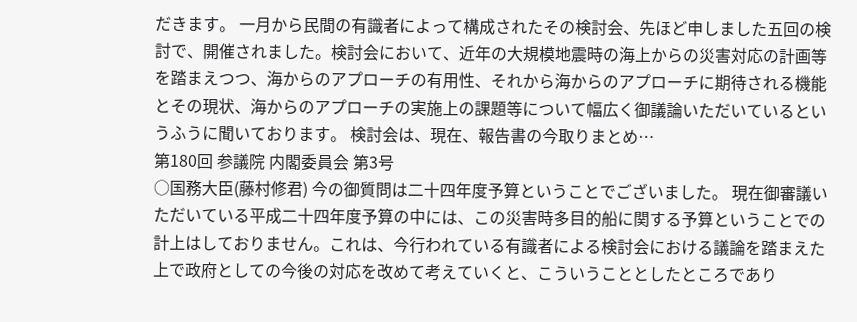だきます。 一月から民間の有識者によって構成されたその検討会、先ほど申しました五回の検討で、開催されました。検討会において、近年の大規模地震時の海上からの災害対応の計画等を踏まえつつ、海からのアプローチの有用性、それから海からのアプローチに期待される機能とその現状、海からのアプローチの実施上の課題等について幅広く御議論いただいているというふうに聞いております。 検討会は、現在、報告書の今取りまとめ…
第180回 参議院 内閣委員会 第3号
○国務大臣(藤村修君) 今の御質問は二十四年度予算ということでございました。 現在御審議いただいている平成二十四年度予算の中には、この災害時多目的船に関する予算ということでの計上はしておりません。これは、今行われている有識者による検討会における議論を踏まえた上で政府としての今後の対応を改めて考えていくと、こういうこととしたところであり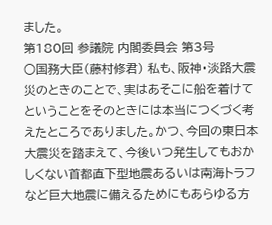ました。
第180回 参議院 内閣委員会 第3号
○国務大臣(藤村修君) 私も、阪神・淡路大震災のときのことで、実はあそこに船を着けてということをそのときには本当につくづく考えたところでありました。かつ、今回の東日本大震災を踏まえて、今後いつ発生してもおかしくない首都直下型地震あるいは南海トラフなど巨大地震に備えるためにもあらゆる方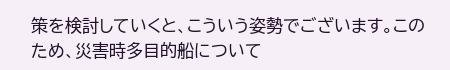策を検討していくと、こういう姿勢でございます。このため、災害時多目的船について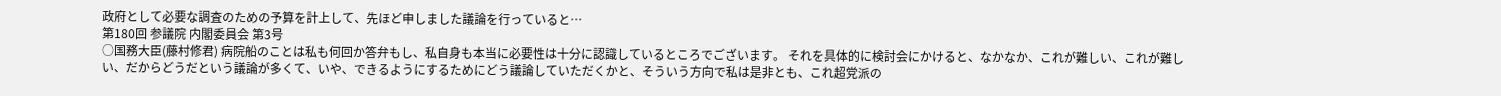政府として必要な調査のための予算を計上して、先ほど申しました議論を行っていると…
第180回 参議院 内閣委員会 第3号
○国務大臣(藤村修君) 病院船のことは私も何回か答弁もし、私自身も本当に必要性は十分に認識しているところでございます。 それを具体的に検討会にかけると、なかなか、これが難しい、これが難しい、だからどうだという議論が多くて、いや、できるようにするためにどう議論していただくかと、そういう方向で私は是非とも、これ超党派の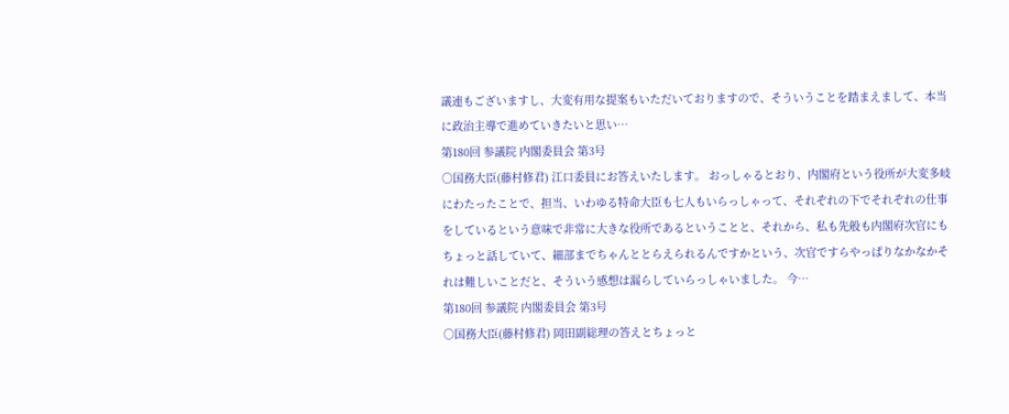議連もございますし、大変有用な提案もいただいておりますので、そういうことを踏まえまして、本当に政治主導で進めていきたいと思い…
第180回 参議院 内閣委員会 第3号
○国務大臣(藤村修君) 江口委員にお答えいたします。 おっしゃるとおり、内閣府という役所が大変多岐にわたったことで、担当、いわゆる特命大臣も七人もいらっしゃって、それぞれの下でそれぞれの仕事をしているという意味で非常に大きな役所であるということと、それから、私も先般も内閣府次官にもちょっと話していて、細部までちゃんととらえられるんですかという、次官ですらやっぱりなかなかそれは難しいことだと、そういう感想は漏らしていらっしゃいました。 今…
第180回 参議院 内閣委員会 第3号
○国務大臣(藤村修君) 岡田副総理の答えとちょっと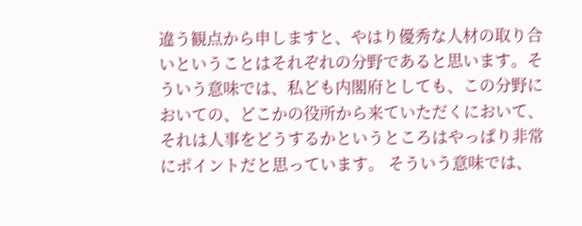違う観点から申しますと、やはり優秀な人材の取り合いということはそれぞれの分野であると思います。そういう意味では、私ども内閣府としても、この分野においての、どこかの役所から来ていただくにおいて、それは人事をどうするかというところはやっぱり非常にポイントだと思っています。 そういう意味では、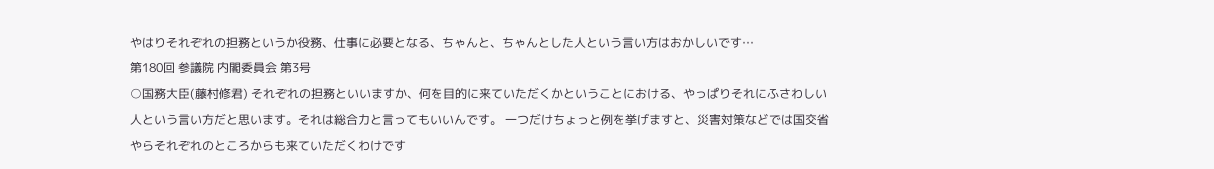やはりそれぞれの担務というか役務、仕事に必要となる、ちゃんと、ちゃんとした人という言い方はおかしいです…
第180回 参議院 内閣委員会 第3号
○国務大臣(藤村修君) それぞれの担務といいますか、何を目的に来ていただくかということにおける、やっぱりそれにふさわしい人という言い方だと思います。それは総合力と言ってもいいんです。 一つだけちょっと例を挙げますと、災害対策などでは国交省やらそれぞれのところからも来ていただくわけです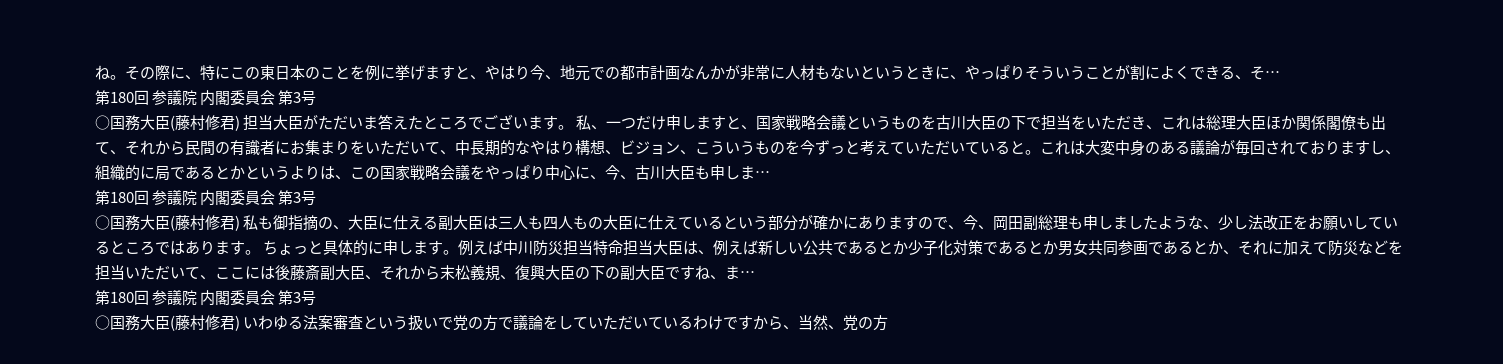ね。その際に、特にこの東日本のことを例に挙げますと、やはり今、地元での都市計画なんかが非常に人材もないというときに、やっぱりそういうことが割によくできる、そ…
第180回 参議院 内閣委員会 第3号
○国務大臣(藤村修君) 担当大臣がただいま答えたところでございます。 私、一つだけ申しますと、国家戦略会議というものを古川大臣の下で担当をいただき、これは総理大臣ほか関係閣僚も出て、それから民間の有識者にお集まりをいただいて、中長期的なやはり構想、ビジョン、こういうものを今ずっと考えていただいていると。これは大変中身のある議論が毎回されておりますし、組織的に局であるとかというよりは、この国家戦略会議をやっぱり中心に、今、古川大臣も申しま…
第180回 参議院 内閣委員会 第3号
○国務大臣(藤村修君) 私も御指摘の、大臣に仕える副大臣は三人も四人もの大臣に仕えているという部分が確かにありますので、今、岡田副総理も申しましたような、少し法改正をお願いしているところではあります。 ちょっと具体的に申します。例えば中川防災担当特命担当大臣は、例えば新しい公共であるとか少子化対策であるとか男女共同参画であるとか、それに加えて防災などを担当いただいて、ここには後藤斎副大臣、それから末松義規、復興大臣の下の副大臣ですね、ま…
第180回 参議院 内閣委員会 第3号
○国務大臣(藤村修君) いわゆる法案審査という扱いで党の方で議論をしていただいているわけですから、当然、党の方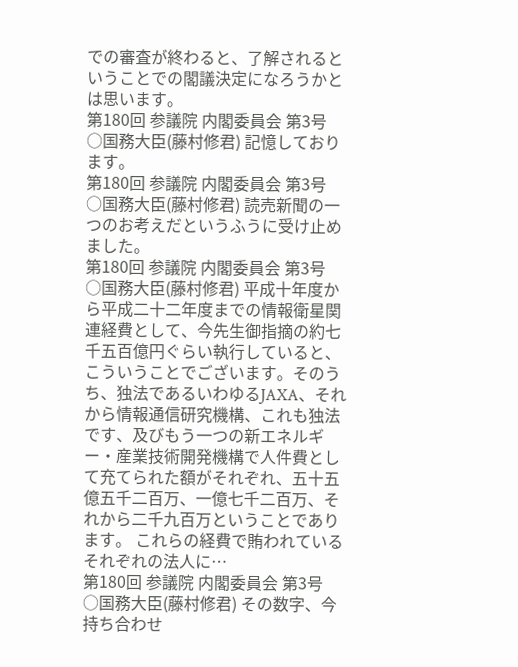での審査が終わると、了解されるということでの閣議決定になろうかとは思います。
第180回 参議院 内閣委員会 第3号
○国務大臣(藤村修君) 記憶しております。
第180回 参議院 内閣委員会 第3号
○国務大臣(藤村修君) 読売新聞の一つのお考えだというふうに受け止めました。
第180回 参議院 内閣委員会 第3号
○国務大臣(藤村修君) 平成十年度から平成二十二年度までの情報衛星関連経費として、今先生御指摘の約七千五百億円ぐらい執行していると、こういうことでございます。そのうち、独法であるいわゆるJAXA、それから情報通信研究機構、これも独法です、及びもう一つの新エネルギー・産業技術開発機構で人件費として充てられた額がそれぞれ、五十五億五千二百万、一億七千二百万、それから二千九百万ということであります。 これらの経費で賄われているそれぞれの法人に…
第180回 参議院 内閣委員会 第3号
○国務大臣(藤村修君) その数字、今持ち合わせ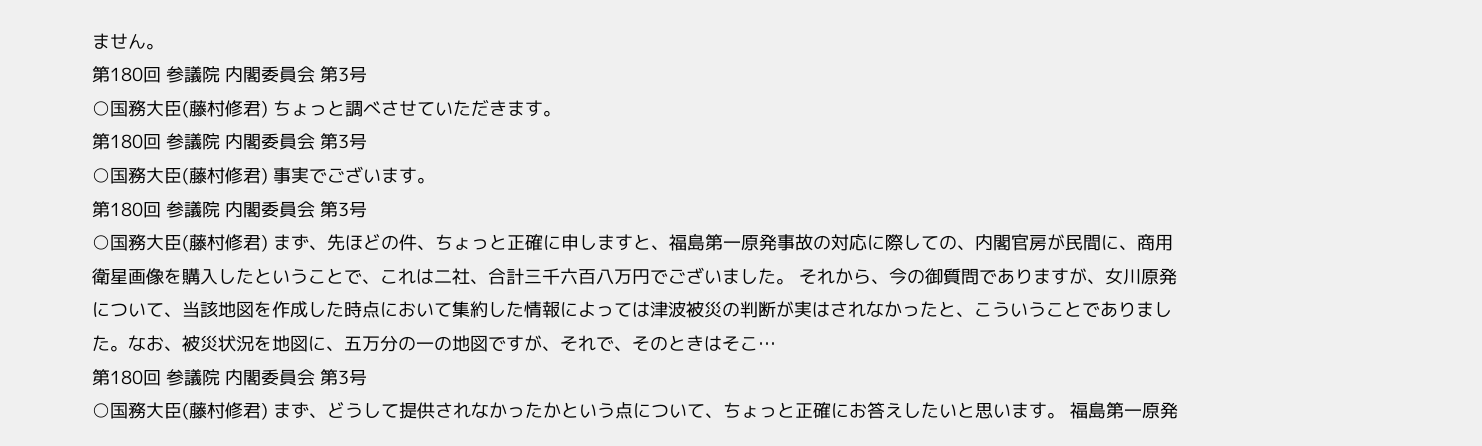ません。
第180回 参議院 内閣委員会 第3号
○国務大臣(藤村修君) ちょっと調べさせていただきます。
第180回 参議院 内閣委員会 第3号
○国務大臣(藤村修君) 事実でございます。
第180回 参議院 内閣委員会 第3号
○国務大臣(藤村修君) まず、先ほどの件、ちょっと正確に申しますと、福島第一原発事故の対応に際しての、内閣官房が民間に、商用衛星画像を購入したということで、これは二社、合計三千六百八万円でございました。 それから、今の御質問でありますが、女川原発について、当該地図を作成した時点において集約した情報によっては津波被災の判断が実はされなかったと、こういうことでありました。なお、被災状況を地図に、五万分の一の地図ですが、それで、そのときはそこ…
第180回 参議院 内閣委員会 第3号
○国務大臣(藤村修君) まず、どうして提供されなかったかという点について、ちょっと正確にお答えしたいと思います。 福島第一原発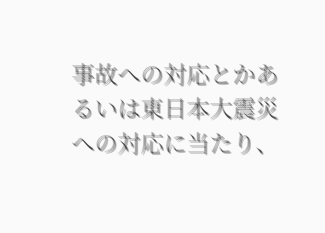事故への対応とかあるいは東日本大震災への対応に当たり、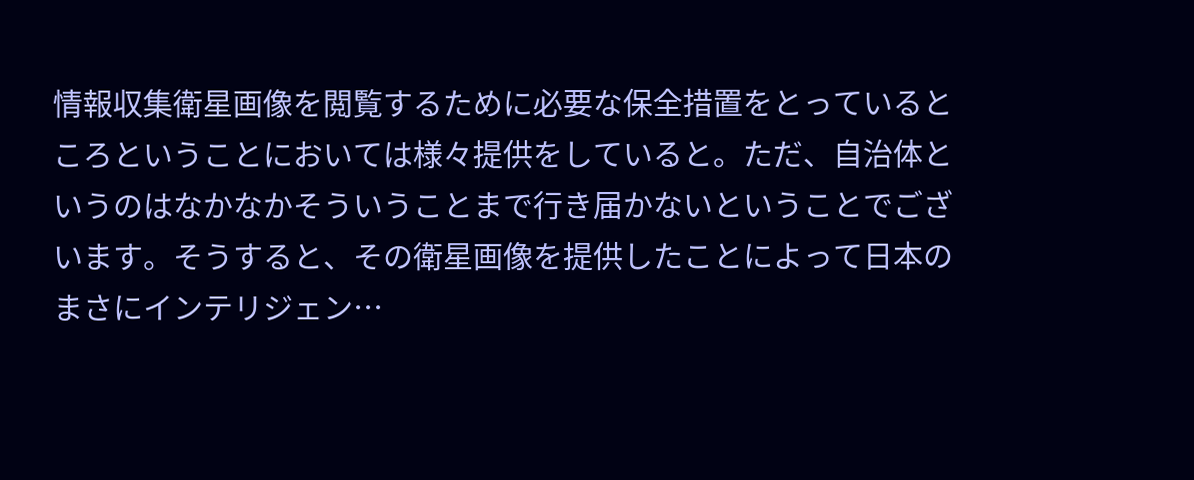情報収集衛星画像を閲覧するために必要な保全措置をとっているところということにおいては様々提供をしていると。ただ、自治体というのはなかなかそういうことまで行き届かないということでございます。そうすると、その衛星画像を提供したことによって日本のまさにインテリジェン…